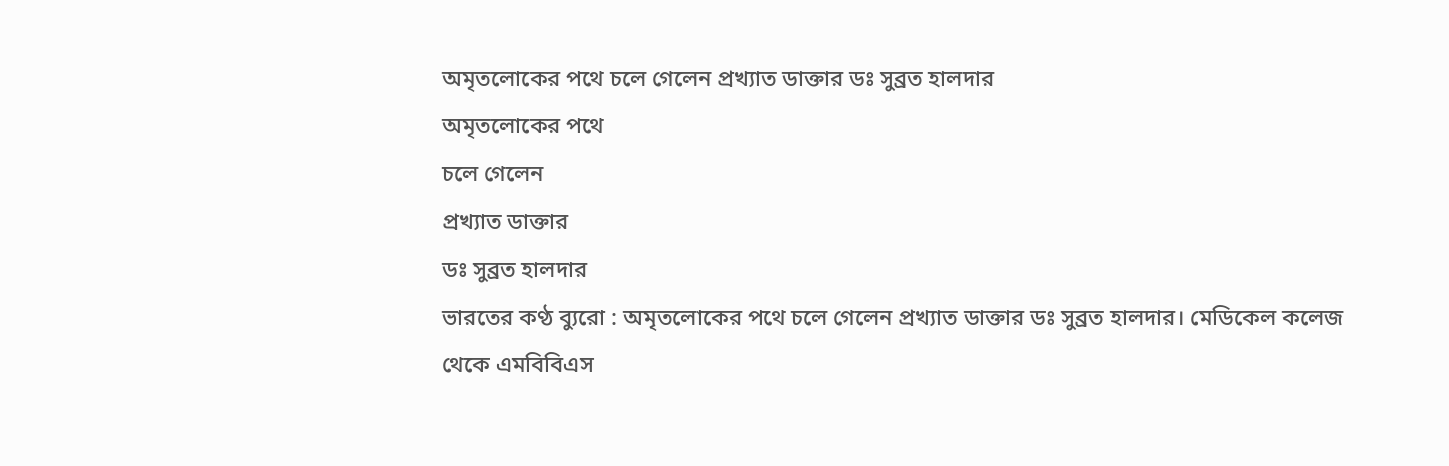অমৃতলোকের পথে চলে গেলেন প্ৰখ্যাত ডাক্তার ডঃ সুব্রত হালদার
অমৃতলোকের পথে
চলে গেলেন
প্ৰখ্যাত ডাক্তার
ডঃ সুব্রত হালদার
ভারতের কণ্ঠ ব্যুরো : অমৃতলোকের পথে চলে গেলেন প্ৰখ্যাত ডাক্তার ডঃ সুব্রত হালদার। মেডিকেল কলেজ থেকে এমবিবিএস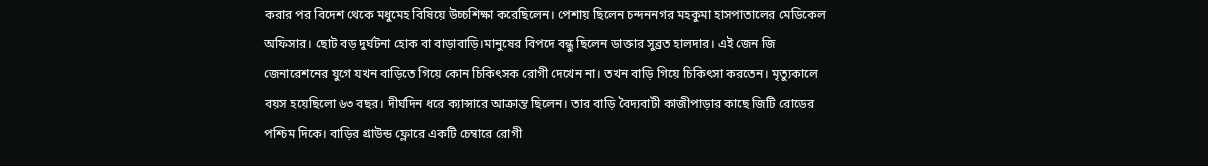করার পর বিদেশ থেকে মধুমেহ বিষিয়ে উচ্চশিক্ষা করেছিলেন। পেশায় ছিলেন চন্দননগর মহকুমা হাসপাতালের মেডিকেল অফিসার। ছোট বড় দুর্ঘটনা হোক বা বাড়াবাড়ি।মানুষের বিপদে বন্ধু ছিলেন ডাক্তার সুব্রত হালদার। এই জেন জি জেনারেশনের যুগে যখন বাড়িতে গিয়ে কোন চিকিৎসক রোগী দেখেন না। তখন বাড়ি গিয়ে চিকিৎসা করতেন। মৃত্যুকালে বয়স হয়েছিলো ৬৩ বছর। দীর্ঘদিন ধরে ক্যান্সারে আক্রান্ত ছিলেন। তার বাড়ি বৈদ্যবাটী কাজীপাড়ার কাছে জিটি রোডের পশ্চিম দিকে। বাড়ির গ্রাউন্ড ফ্লোরে একটি চেম্বারে রোগী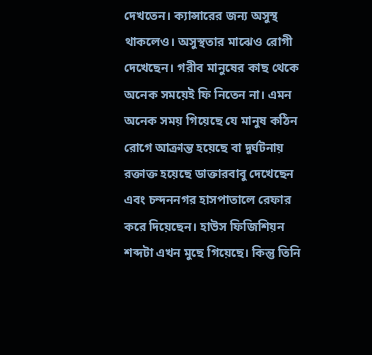দেখতেন। ক্যান্সারের জন্য অসুস্থ থাকলেও। অসুস্থতার মাঝেও রোগী দেখেছেন। গরীব মানুষের কাছ থেকে অনেক সময়েই ফি নিতেন না। এমন অনেক সময় গিয়েছে যে মানুষ কঠিন রোগে আক্রান্ত হয়েছে বা দুর্ঘটনায় রক্তাক্ত হয়েছে ডাক্তারবাবু দেখেছেন এবং চন্দননগর হাসপাতালে রেফার করে দিয়েছেন। হাউস ফিজিশিয়ন শব্দটা এখন মুছে গিয়েছে। কিন্তু তিনি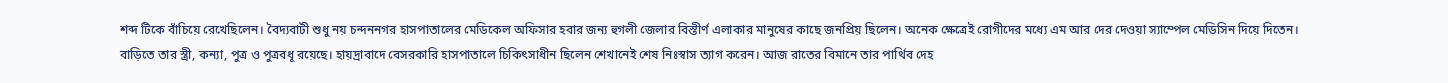শব্দ টিকে বাঁচিয়ে রেখেছিলেন। বৈদ্যবাটী শুধু নয় চন্দননগর হাসপাতালের মেডিকেল অফিসার হবার জন্য হুগলী জেলার বিস্তীর্ণ এলাকার মানুষের কাছে জনপ্রিয় ছিলেন। অনেক ক্ষেত্রেই রোগীদের মধ্যে এম আর দের দেওয়া স্যাম্পেল মেডিসিন দিয়ে দিতেন।
বাড়িতে তার স্ত্রী, কন্যা, পুত্র ও পুত্রবধূ রয়েছে। হায়দ্রাবাদে বেসরকারি হাসপাতালে চিকিৎসাধীন ছিলেন শেখানেই শেষ নিঃস্বাস ত্যাগ করেন। আজ রাতের বিমানে তার পার্থিব দেহ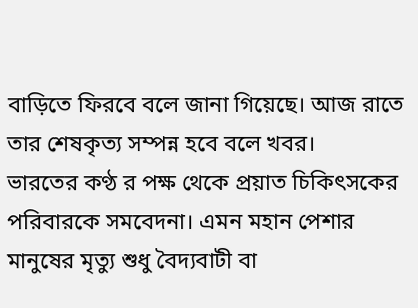বাড়িতে ফিরবে বলে জানা গিয়েছে। আজ রাতে তার শেষকৃত্য সম্পন্ন হবে বলে খবর।
ভারতের কণ্ঠ র পক্ষ থেকে প্রয়াত চিকিৎসকের পরিবারকে সমবেদনা। এমন মহান পেশার মানুষের মৃত্যু শুধু বৈদ্যবাটী বা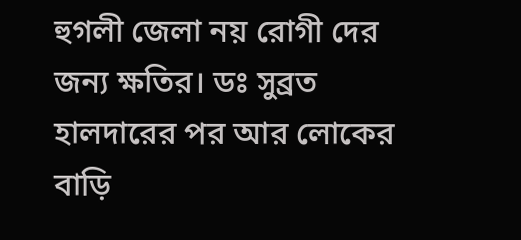হুগলী জেলা নয় রোগী দের জন্য ক্ষতির। ডঃ সুব্রত হালদারের পর আর লোকের বাড়ি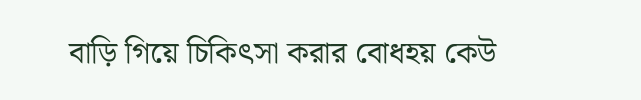বাড়ি গিয়ে চিকিৎসা করার বোধহয় কেউ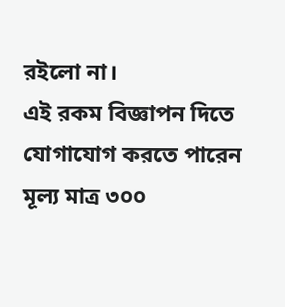রইলো না।
এই রকম বিজ্ঞাপন দিতে
যোগাযোগ করতে পারেন
মূল্য মাত্র ৩০০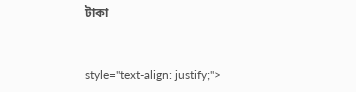টাকা


style="text-align: justify;">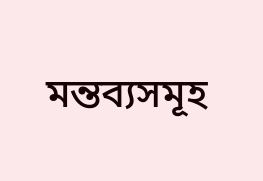মন্তব্যসমূহ